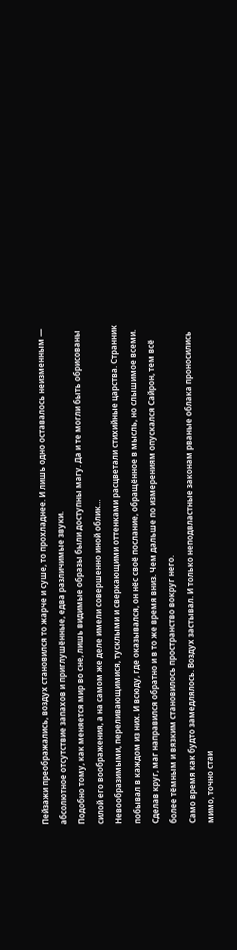Пейзажи преображались, воздух становился то жарче и суше, то прохладнее. И лишь одно оставалось неизменным — абсолютное отсутствие запахов и приглушённые, едва различимые звуки.
Подобно тому, как меняется мир во сне, лишь видимые образы были доступны магу. Да и те могли быть обрисованы силой его воображения, а на самом же деле имели совершенно иной облик…
Невообразимыми, переливающимися, тусклыми и сверкающими оттенками расцветали стихийные царства. Странник побывал в каждом из них. И всюду, где оказывался, он нёс своё послание, обращённое в мысль, но слышимое всеми.
Сделав круг, маг направился обратно и в то же время вниз. Чем дальше по измерениям опускался Сайрон, тем всё более тёмным и вязким становилось пространство вокруг него.
Само время как будто замедлялось. Воздух застывал. И только неподвластные законам рваные облака проносились мимо, точно стаи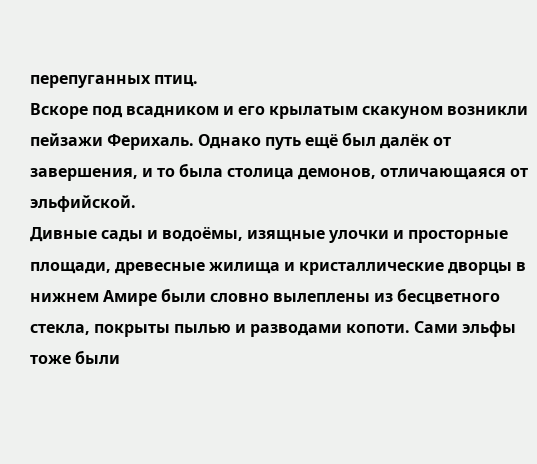перепуганных птиц.
Вскоре под всадником и его крылатым скакуном возникли пейзажи Ферихаль. Однако путь ещё был далёк от завершения, и то была столица демонов, отличающаяся от эльфийской.
Дивные сады и водоёмы, изящные улочки и просторные площади, древесные жилища и кристаллические дворцы в нижнем Амире были словно вылеплены из бесцветного стекла, покрыты пылью и разводами копоти. Сами эльфы тоже были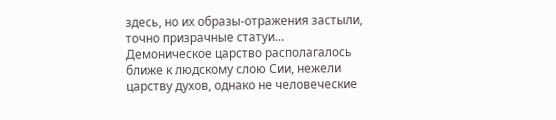здесь, но их образы-отражения застыли, точно призрачные статуи…
Демоническое царство располагалось ближе к людскому слою Сии, нежели царству духов, однако не человеческие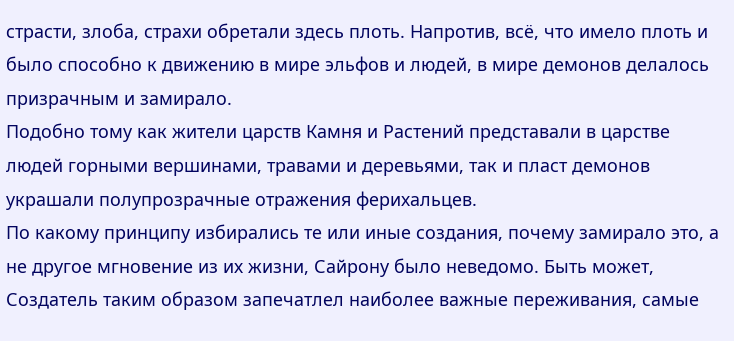страсти, злоба, страхи обретали здесь плоть. Напротив, всё, что имело плоть и было способно к движению в мире эльфов и людей, в мире демонов делалось призрачным и замирало.
Подобно тому как жители царств Камня и Растений представали в царстве людей горными вершинами, травами и деревьями, так и пласт демонов украшали полупрозрачные отражения ферихальцев.
По какому принципу избирались те или иные создания, почему замирало это, а не другое мгновение из их жизни, Сайрону было неведомо. Быть может, Создатель таким образом запечатлел наиболее важные переживания, самые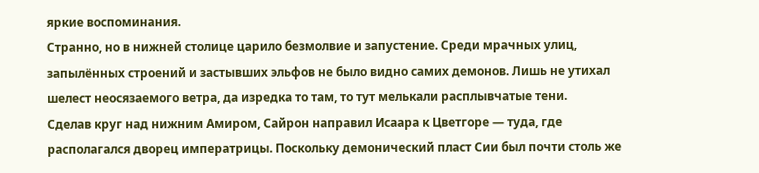яркие воспоминания.
Странно, но в нижней столице царило безмолвие и запустение. Среди мрачных улиц, запылённых строений и застывших эльфов не было видно самих демонов. Лишь не утихал шелест неосязаемого ветра, да изредка то там, то тут мелькали расплывчатые тени.
Сделав круг над нижним Амиром, Сайрон направил Исаара к Цветгоре — туда, где располагался дворец императрицы. Поскольку демонический пласт Сии был почти столь же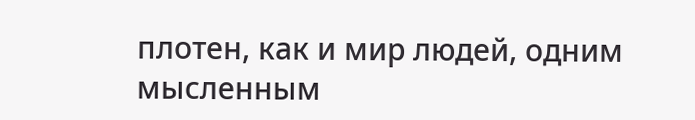плотен, как и мир людей, одним мысленным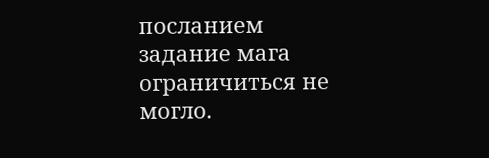посланием задание мага ограничиться не могло.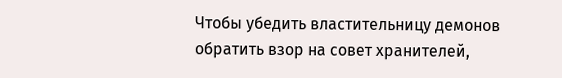Чтобы убедить властительницу демонов обратить взор на совет хранителей,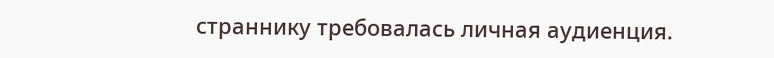страннику требовалась личная аудиенция.